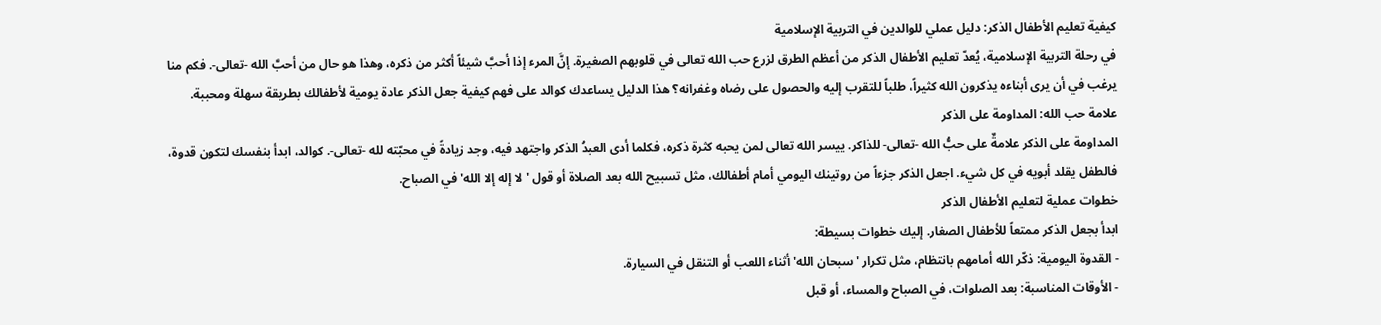كيفية تعليم الأطفال الذكر: دليل عملي للوالدين في التربية الإسلامية
في رحلة التربية الإسلامية، يُعدّ تعليم الأطفال الذكر من أعظم الطرق لزرع حب الله تعالى في قلوبهم الصغيرة. إنَّ المرء إذا أحبَّ شيئاً أكثر من ذكره، وهذا هو حال من أحبَّ الله -تعالى-. فكم منا يرغب في أن يرى أبناءه يذكرون الله كثيراً، طلباً للتقرب إليه والحصول على رضاه وغفرانه؟ هذا الدليل يساعدك كوالد على فهم كيفية جعل الذكر عادة يومية لأطفالك بطريقة سهلة ومحببة.
علامة حب الله: المداومة على الذكر
المداومة على الذكر علامةٌ على حبُّ الله -تعالى- للذاكر. ييسر الله تعالى لمن يحبه كثرة ذكره، فكلما أدى العبدُ الذكر واجتهد فيه، وجد زيادةً في محبّته لله -تعالى-. كوالد، ابدأ بنفسك لتكون قدوة، فالطفل يقلد أبويه في كل شيء. اجعل الذكر جزءاً من روتينك اليومي أمام أطفالك، مثل تسبيح الله بعد الصلاة أو قول 'لا إله إلا الله' في الصباح.
خطوات عملية لتعليم الأطفال الذكر
ابدأ بجعل الذكر ممتعاً للأطفال الصغار. إليك خطوات بسيطة:
- القدوة اليومية: ذكّر الله أمامهم بانتظام، مثل تكرار 'سبحان الله' أثناء اللعب أو التنقل في السيارة.
- الأوقات المناسبة: بعد الصلوات، في الصباح والمساء، أو قبل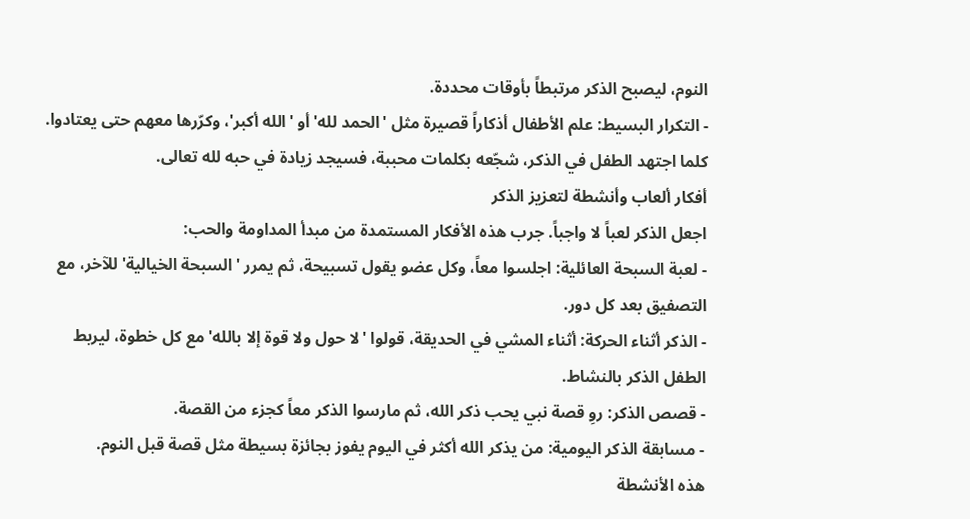النوم، ليصبح الذكر مرتبطاً بأوقات محددة.
- التكرار البسيط: علم الأطفال أذكاراً قصيرة مثل 'الحمد لله' أو 'الله أكبر'، وكرّرها معهم حتى يعتادوا.
كلما اجتهد الطفل في الذكر، شجّعه بكلمات محببة، فسيجد زيادة في حبه لله تعالى.
أفكار ألعاب وأنشطة لتعزيز الذكر
اجعل الذكر لعباً لا واجباً. جرب هذه الأفكار المستمدة من مبدأ المداومة والحب:
- لعبة السبحة العائلية: اجلسوا معاً، وكل عضو يقول تسبيحة، ثم يمرر 'السبحة الخيالية' للآخر، مع التصفيق بعد كل دور.
- الذكر أثناء الحركة: أثناء المشي في الحديقة، قولوا 'لا حول ولا قوة إلا بالله' مع كل خطوة، ليربط الطفل الذكر بالنشاط.
- قصص الذكر: روِ قصة نبي يحب ذكر الله، ثم مارسوا الذكر معاً كجزء من القصة.
- مسابقة الذكر اليومية: من يذكر الله أكثر في اليوم يفوز بجائزة بسيطة مثل قصة قبل النوم.
هذه الأنشطة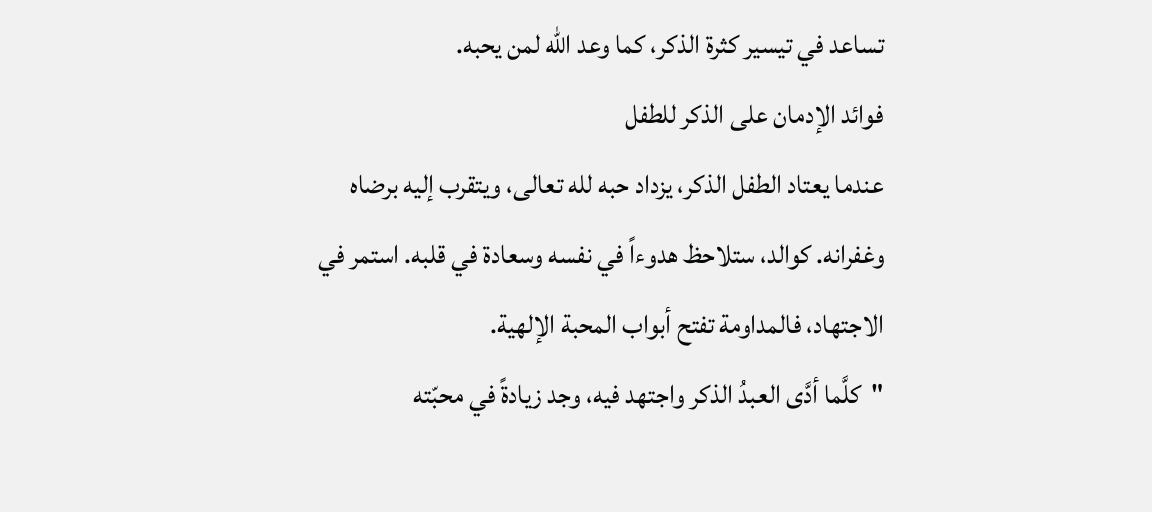تساعد في تيسير كثرة الذكر، كما وعد الله لمن يحبه.
فوائد الإدمان على الذكر للطفل
عندما يعتاد الطفل الذكر، يزداد حبه لله تعالى، ويتقرب إليه برضاه وغفرانه. كوالد، ستلاحظ هدوءاً في نفسه وسعادة في قلبه. استمر في الاجتهاد، فالمداومة تفتح أبواب المحبة الإلهية.
"كلَّما أدَّى العبدُ الذكر واجتهد فيه، وجد زيادةً في محبّته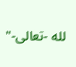لله -تعالى-"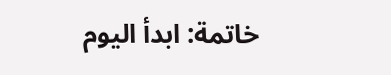خاتمة: ابدأ اليوم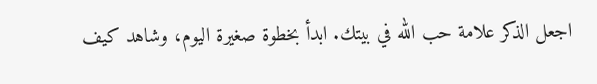اجعل الذكر علامة حب الله في بيتك. ابدأ بخطوة صغيرة اليوم، وشاهد كيف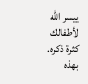ييسر الله لأطفالك كثرة ذكره. بهذه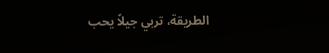الطريقة، تربي جيلاً يحب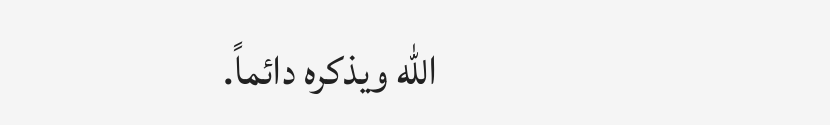الله ويذكره دائماً.